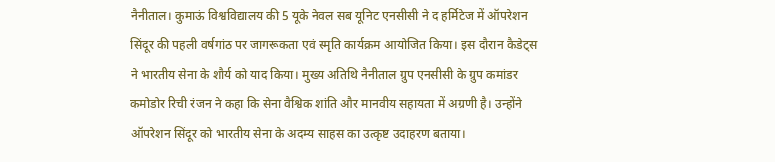नैनीताल। कुमाऊं विश्वविद्यालय की 5 यूके नेवल सब यूनिट एनसीसी ने द हर्मिटेज में ऑपरेशन सिंदूर की पहली वर्षगांठ पर जागरूकता एवं स्मृति कार्यक्रम आयोजित किया। इस दौरान कैडेट्स ने भारतीय सेना के शौर्य को याद किया। मुख्य अतिथि नैनीताल ग्रुप एनसीसी के ग्रुप कमांडर कमोडोर रिची रंजन ने कहा कि सेना वैश्विक शांति और मानवीय सहायता में अग्रणी है। उन्होंने ऑपरेशन सिंदूर को भारतीय सेना के अदम्य साहस का उत्कृष्ट उदाहरण बताया।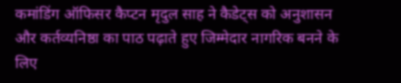कमांडिंग ऑफिसर कैप्टन मृदुल साह ने कैडेट्स को अनुशासन और कर्तव्यनिष्ठा का पाठ पढ़ाते हुए जिम्मेदार नागरिक बनने के लिए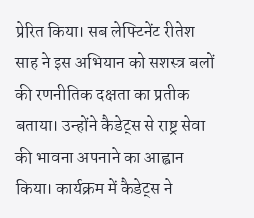प्रेरित किया। सब लेफ्टिनेंट रीतेश साह ने इस अभियान को सशस्त्र बलों की रणनीतिक दक्षता का प्रतीक बताया। उन्होंने कैडेट्स से राष्ट्र सेवा की भावना अपनाने का आह्वान किया। कार्यक्रम में कैडेट्स ने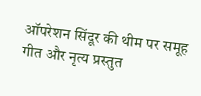ऑपरेशन सिंदूर की थीम पर समूह गीत और नृत्य प्रस्तुत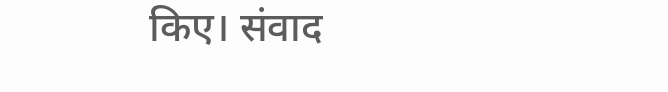किए। संवाद